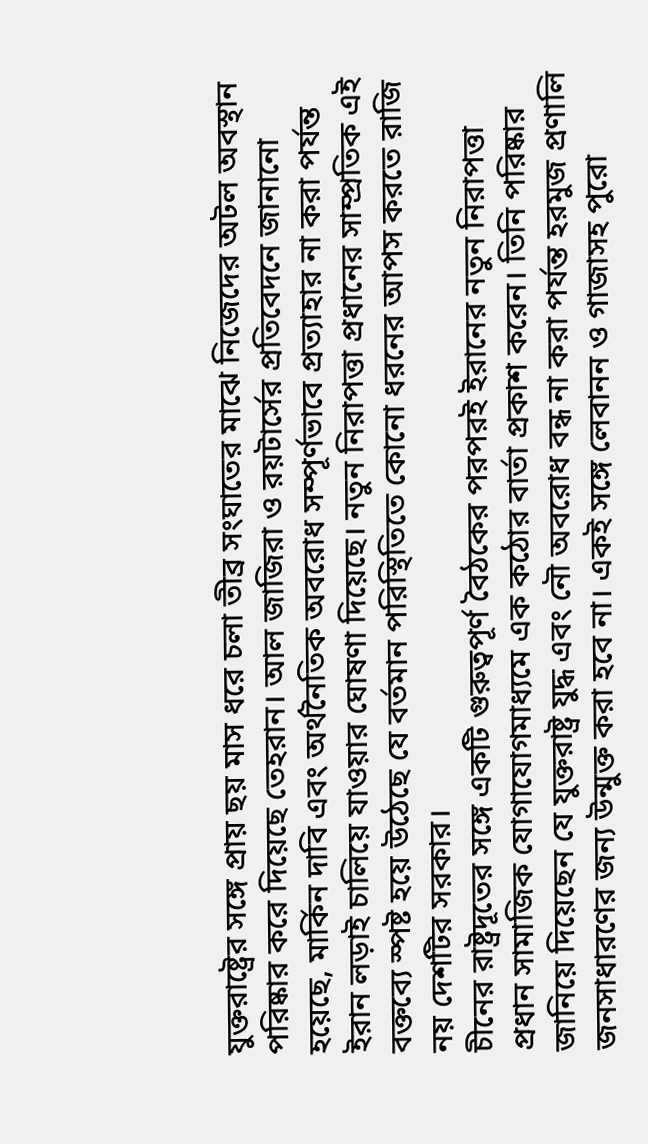যুক্তরাষ্ট্রের সঙ্গে প্রায় ছয় মাস ধরে চলা তীব্র সংঘাতের মাঝে নিজেদের অটল অবস্থান পরিষ্কার করে দিয়েছে তেহরান। আল জাজিরা ও রয়টার্সের প্রতিবেদনে জানানো হয়েছে, মার্কিন দাবি এবং অর্থনৈতিক অবরোধ সম্পূর্ণভাবে প্রত্যাহার না করা পর্যন্ত ইরান লড়াই চালিয়ে যাওয়ার ঘোষণা দিয়েছে। নতুন নিরাপত্তা প্রধানের সাম্প্রতিক এই বক্তব্যে স্পষ্ট হয়ে উঠেছে যে বর্তমান পরিস্থিতিতে কোনো ধরনের আপস করতে রাজি নয় দেশটির সরকার।
চীনের রাষ্ট্রদূতের সঙ্গে একটি গুরুত্বপূর্ণ বৈঠকের পরপরই ইরানের নতুন নিরাপত্তা প্রধান সামাজিক যোগাযোগমাধ্যমে এক কঠোর বার্তা প্রকাশ করেন। তিনি পরিষ্কার জানিয়ে দিয়েছেন যে যুক্তরাষ্ট্র যুদ্ধ এবং নৌ অবরোধ বন্ধ না করা পর্যন্ত হরমুজ প্রণালি জনসাধারণের জন্য উন্মুক্ত করা হবে না। একই সঙ্গে লেবানন ও গাজাসহ পুরো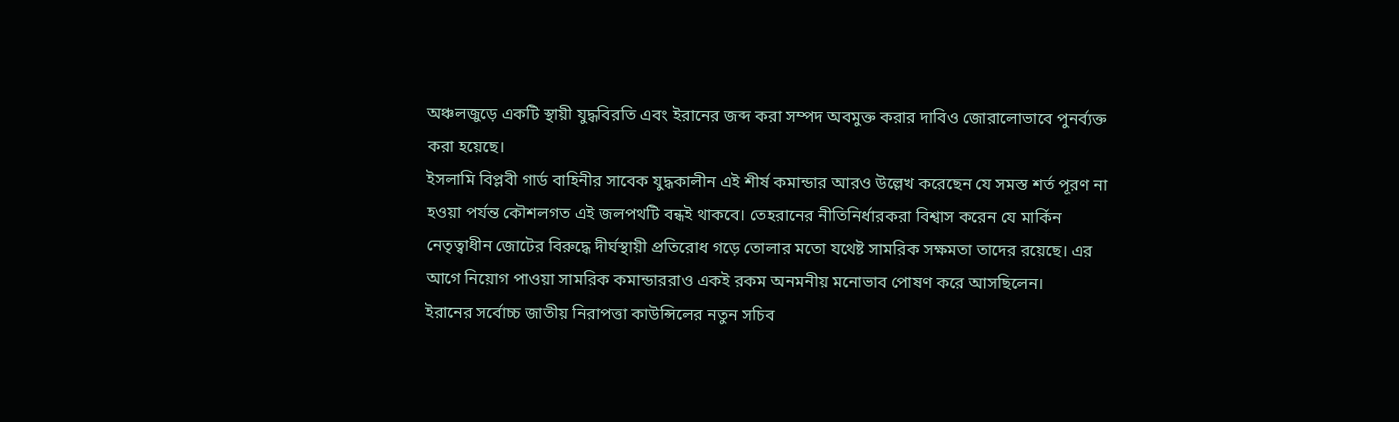অঞ্চলজুড়ে একটি স্থায়ী যুদ্ধবিরতি এবং ইরানের জব্দ করা সম্পদ অবমুক্ত করার দাবিও জোরালোভাবে পুনর্ব্যক্ত করা হয়েছে।
ইসলামি বিপ্লবী গার্ড বাহিনীর সাবেক যুদ্ধকালীন এই শীর্ষ কমান্ডার আরও উল্লেখ করেছেন যে সমস্ত শর্ত পূরণ না হওয়া পর্যন্ত কৌশলগত এই জলপথটি বন্ধই থাকবে। তেহরানের নীতিনির্ধারকরা বিশ্বাস করেন যে মার্কিন নেতৃত্বাধীন জোটের বিরুদ্ধে দীর্ঘস্থায়ী প্রতিরোধ গড়ে তোলার মতো যথেষ্ট সামরিক সক্ষমতা তাদের রয়েছে। এর আগে নিয়োগ পাওয়া সামরিক কমান্ডাররাও একই রকম অনমনীয় মনোভাব পোষণ করে আসছিলেন।
ইরানের সর্বোচ্চ জাতীয় নিরাপত্তা কাউন্সিলের নতুন সচিব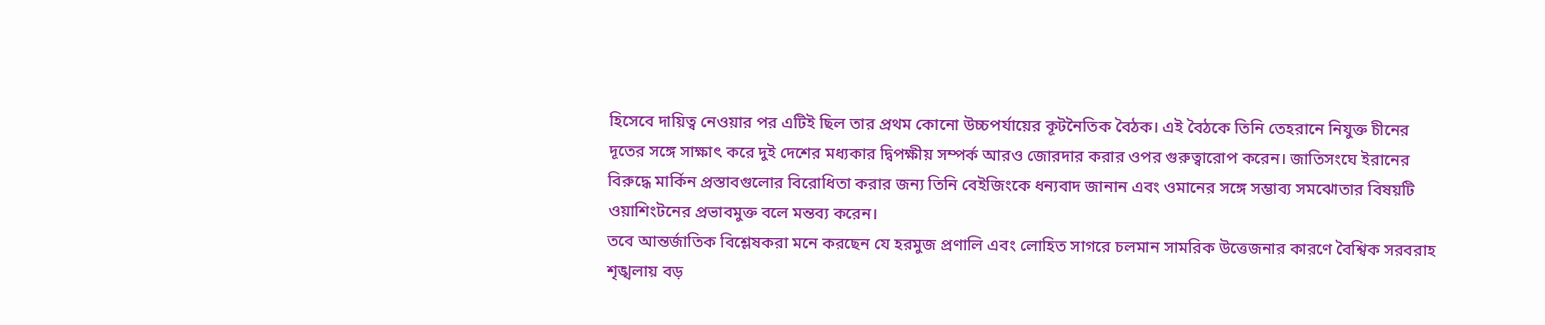হিসেবে দায়িত্ব নেওয়ার পর এটিই ছিল তার প্রথম কোনো উচ্চপর্যায়ের কূটনৈতিক বৈঠক। এই বৈঠকে তিনি তেহরানে নিযুক্ত চীনের দূতের সঙ্গে সাক্ষাৎ করে দুই দেশের মধ্যকার দ্বিপক্ষীয় সম্পর্ক আরও জোরদার করার ওপর গুরুত্বারোপ করেন। জাতিসংঘে ইরানের বিরুদ্ধে মার্কিন প্রস্তাবগুলোর বিরোধিতা করার জন্য তিনি বেইজিংকে ধন্যবাদ জানান এবং ওমানের সঙ্গে সম্ভাব্য সমঝোতার বিষয়টি ওয়াশিংটনের প্রভাবমুক্ত বলে মন্তব্য করেন।
তবে আন্তর্জাতিক বিশ্লেষকরা মনে করছেন যে হরমুজ প্রণালি এবং লোহিত সাগরে চলমান সামরিক উত্তেজনার কারণে বৈশ্বিক সরবরাহ শৃঙ্খলায় বড়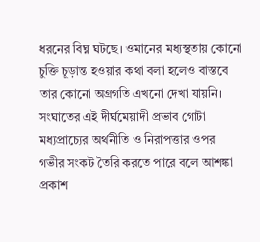ধরনের বিঘ্ন ঘটছে। ওমানের মধ্যস্থতায় কোনো চুক্তি চূড়ান্ত হওয়ার কথা বলা হলেও বাস্তবে তার কোনো অগ্রগতি এখনো দেখা যায়নি। সংঘাতের এই দীর্ঘমেয়াদী প্রভাব গোটা মধ্যপ্রাচ্যের অর্থনীতি ও নিরাপত্তার ওপর গভীর সংকট তৈরি করতে পারে বলে আশঙ্কা প্রকাশ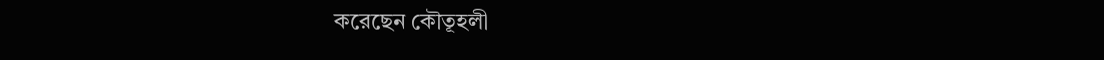করেছেন কৌতূহলী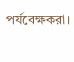পর্যবেক্ষকরা।